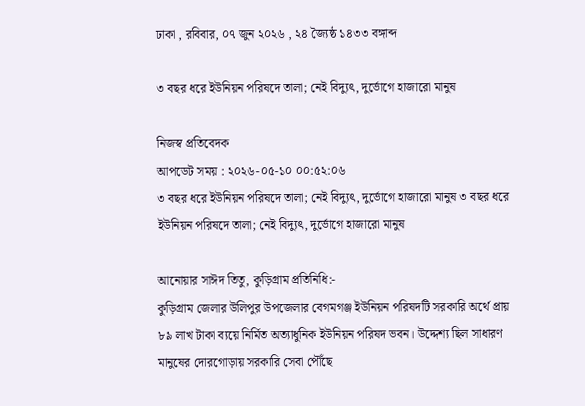ঢাকা , রবিবার, ০৭ জুন ২০২৬ , ২৪ জ্যৈষ্ঠ ১৪৩৩ বঙ্গাব্দ

৩ বছর ধরে ইউনিয়ন পরিষদে তালা; নেই বিদ্যুৎ, দুর্ভোগে হাজারো মানুষ

নিজস্ব প্রতিবেদক
আপডেট সময় : ২০২৬-০৫-১০ ০০:৫২:০৬
৩ বছর ধরে ইউনিয়ন পরিষদে তালা; নেই বিদ্যুৎ, দুর্ভোগে হাজারো মানুষ ৩ বছর ধরে ইউনিয়ন পরিষদে তালা; নেই বিদ্যুৎ, দুর্ভোগে হাজারো মানুষ

আনোয়ার সাঈদ তিতু, কুড়িগ্রাম প্রতিনিধি:-
কুড়িগ্রাম জেলার উলিপুর উপজেলার বেগমগঞ্জ ইউনিয়ন পরিষদটি সরকারি অর্থে প্রায় ৮৯ লাখ টাকা ব্যয়ে নির্মিত অত্যাধুনিক ইউনিয়ন পরিষদ ভবন। উদ্দেশ্য ছিল সাধারণ মানুষের দোরগোড়ায় সরকারি সেবা পৌঁছে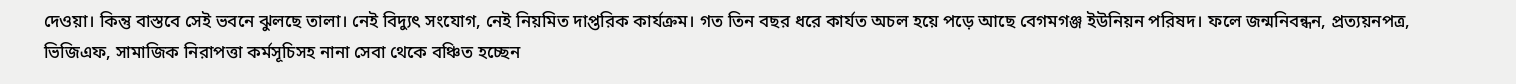দেওয়া। কিন্তু বাস্তবে সেই ভবনে ঝুলছে তালা। নেই বিদ্যুৎ সংযোগ, নেই নিয়মিত দাপ্তরিক কার্যক্রম। গত তিন বছর ধরে কার্যত অচল হয়ে পড়ে আছে বেগমগঞ্জ ইউনিয়ন পরিষদ। ফলে জন্মনিবন্ধন, প্রত্যয়নপত্র, ভিজিএফ, সামাজিক নিরাপত্তা কর্মসূচিসহ নানা সেবা থেকে বঞ্চিত হচ্ছেন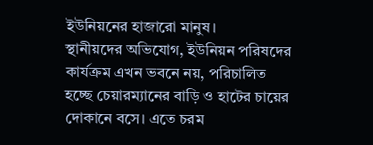ইউনিয়নের হাজারো মানুষ।
স্থানীয়দের অভিযোগ, ইউনিয়ন পরিষদের কার্যক্রম এখন ভবনে নয়, পরিচালিত হচ্ছে চেয়ারম্যানের বাড়ি ও হাটের চায়ের দোকানে বসে। এতে চরম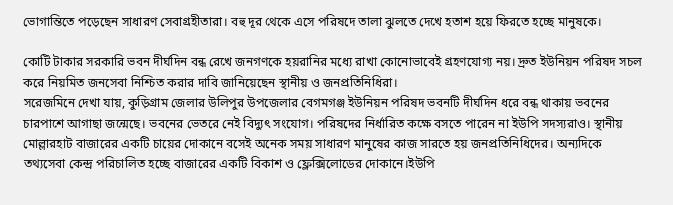ভোগান্তিতে পড়েছেন সাধারণ সেবাগ্রহীতারা। বহু দূর থেকে এসে পরিষদে তালা ঝুলতে দেখে হতাশ হয়ে ফিরতে হচ্ছে মানুষকে।

কোটি টাকার সরকারি ভবন দীর্ঘদিন বন্ধ রেখে জনগণকে হয়রানির মধ্যে রাখা কোনোভাবেই গ্রহণযোগ্য নয়। দ্রুত ইউনিয়ন পরিষদ সচল করে নিয়মিত জনসেবা নিশ্চিত করার দাবি জানিয়েছেন স্থানীয় ও জনপ্রতিনিধিরা।
সরেজমিনে দেখা যায়, কুড়িগ্রাম জেলার উলিপুর উপজেলার বেগমগঞ্জ ইউনিয়ন পরিষদ ভবনটি দীর্ঘদিন ধরে বন্ধ থাকায় ভবনের চারপাশে আগাছা জন্মেছে। ভবনের ভেতরে নেই বিদ্যুৎ সংযোগ। পরিষদের নির্ধারিত কক্ষে বসতে পারেন না ইউপি সদস্যরাও। স্থানীয় মোল্লারহাট বাজারের একটি চায়ের দোকানে বসেই অনেক সময় সাধারণ মানুষের কাজ সারতে হয় জনপ্রতিনিধিদের। অন্যদিকে তথ্যসেবা কেন্দ্র পরিচালিত হচ্ছে বাজারের একটি বিকাশ ও ফ্লেক্সিলোডের দোকানে।ইউপি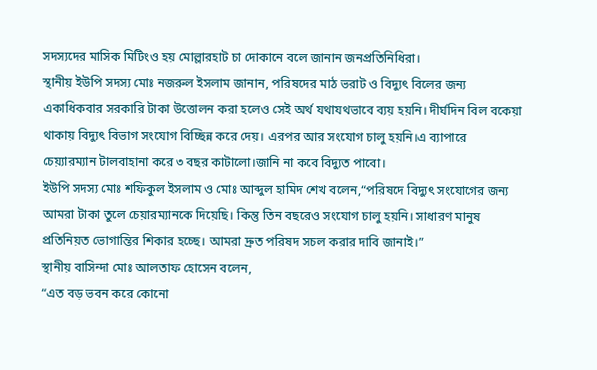সদস্যদের মাসিক মিটিংও হয় মোল্লারহাট চা দোকানে বলে জানান জনপ্রতিনিধিরা।
স্থানীয় ইউপি সদস্য মোঃ নজরুল ইসলাম জানান, পরিষদের মাঠ ভরাট ও বিদ্যুৎ বিলের জন্য একাধিকবার সরকারি টাকা উত্তোলন করা হলেও সেই অর্থ যথাযথভাবে ব্যয় হয়নি। দীর্ঘদিন বিল বকেয়া থাকায় বিদ্যুৎ বিভাগ সংযোগ বিচ্ছিন্ন করে দেয়। এরপর আর সংযোগ চালু হয়নি।এ ব্যাপারে চেয়্যারম্যান টালবাহানা করে ৩ বছর কাটালো।জানি না কবে বিদ্যুত পাবো।
ইউপি সদস্য মোঃ শফিকুল ইসলাম ও মোঃ আব্দুল হামিদ শেখ বলেন,“পরিষদে বিদ্যুৎ সংযোগের জন্য আমরা টাকা তুলে চেয়ারম্যানকে দিয়েছি। কিন্তু তিন বছরেও সংযোগ চালু হয়নি। সাধারণ মানুষ প্রতিনিয়ত ভোগান্তির শিকার হচ্ছে। আমরা দ্রুত পরিষদ সচল করার দাবি জানাই।”
স্থানীয় বাসিন্দা মোঃ আলতাফ হোসেন বলেন,
“এত বড় ভবন করে কোনো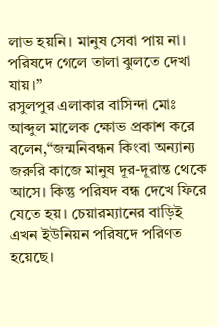লাভ হয়নি। মানুষ সেবা পায় না। পরিষদে গেলে তালা ঝুলতে দেখা যায়।”
রসুলপুর এলাকার বাসিন্দা মোঃ আব্দুল মালেক ক্ষোভ প্রকাশ করে বলেন,“জন্মনিবন্ধন কিংবা অন্যান্য জরুরি কাজে মানুষ দূর-দূরান্ত থেকে আসে। কিন্তু পরিষদ বন্ধ দেখে ফিরে যেতে হয়। চেয়ারম্যানের বাড়িই এখন ইউনিয়ন পরিষদে পরিণত হয়েছে।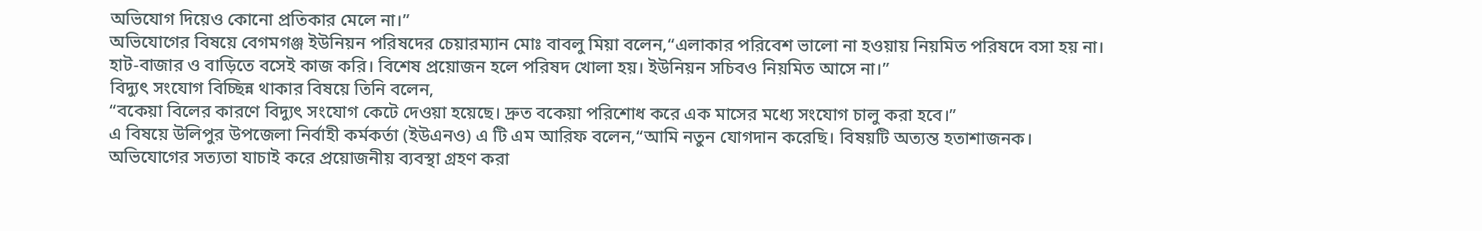অভিযোগ দিয়েও কোনো প্রতিকার মেলে না।”
অভিযোগের বিষয়ে বেগমগঞ্জ ইউনিয়ন পরিষদের চেয়ারম্যান মোঃ বাবলু মিয়া বলেন,“এলাকার পরিবেশ ভালো না হওয়ায় নিয়মিত পরিষদে বসা হয় না। হাট-বাজার ও বাড়িতে বসেই কাজ করি। বিশেষ প্রয়োজন হলে পরিষদ খোলা হয়। ইউনিয়ন সচিবও নিয়মিত আসে না।”
বিদ্যুৎ সংযোগ বিচ্ছিন্ন থাকার বিষয়ে তিনি বলেন,
“বকেয়া বিলের কারণে বিদ্যুৎ সংযোগ কেটে দেওয়া হয়েছে। দ্রুত বকেয়া পরিশোধ করে এক মাসের মধ্যে সংযোগ চালু করা হবে।”
এ বিষয়ে উলিপুর উপজেলা নির্বাহী কর্মকর্তা (ইউএনও) এ টি এম আরিফ বলেন,“আমি নতুন যোগদান করেছি। বিষয়টি অত্যন্ত হতাশাজনক। অভিযোগের সত্যতা যাচাই করে প্রয়োজনীয় ব্যবস্থা গ্রহণ করা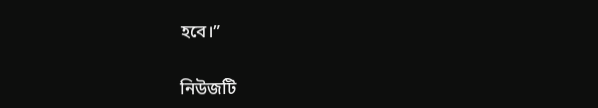হবে।”

নিউজটি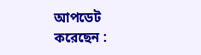আপডেট করেছেন :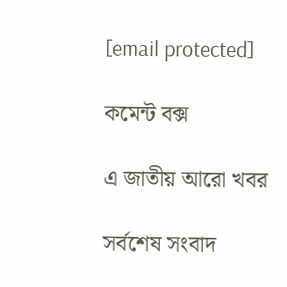[email protected]

কমেন্ট বক্স

এ জাতীয় আরো খবর

সর্বশেষ সংবাদ